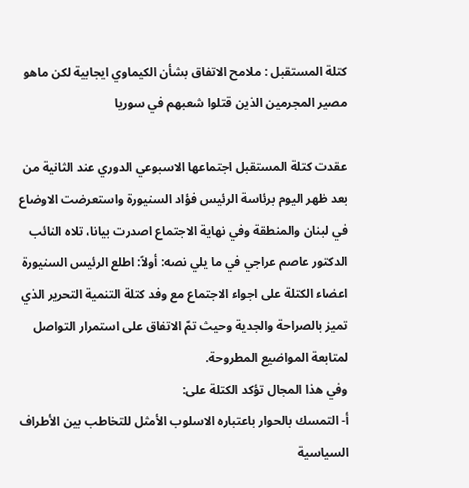كتلة المستقبل : ملامح الاتفاق بشأن الكيماوي ايجابية لكن ماهو مصير المجرمين الذين قتلوا شعبهم في سوريا

عقدت كتلة المستقبل اجتماعها الاسبوعي الدوري عند الثانية من بعد ظهر اليوم برئاسة الرئيس فؤاد السنيورة واستعرضت الاوضاع في لبنان والمنطقة وفي نهاية الاجتماع اصدرت بيانا، تلاه النائب الدكتور عاصم عراجي في ما يلي نصه: أولاً: اطلع الرئيس السنيورة اعضاء الكتلة على اجواء الاجتماع مع وفد كتلة التنمية التحرير الذي تميز بالصراحة والجدية وحيث تمّ الاتفاق على استمرار التواصل لمتابعة المواضيع المطروحة.
وفي هذا المجال تؤكد الكتلة على:
أ- التمسك بالحوار باعتباره الاسلوب الأمثل للتخاطب بين الأطراف السياسية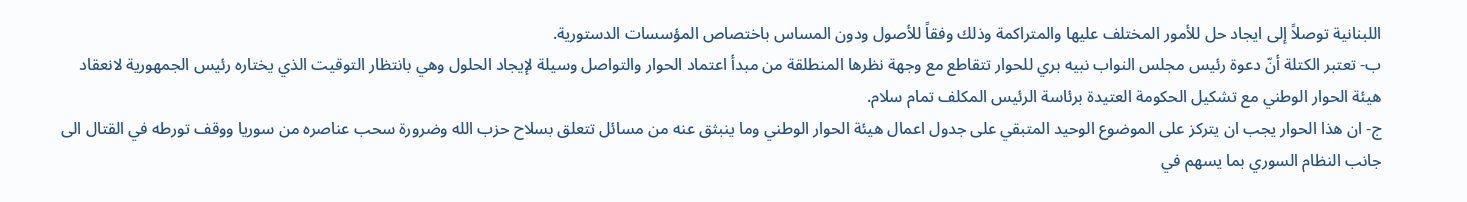اللبنانية توصلاً إلى ايجاد حل للأمور المختلف عليها والمتراكمة وذلك وفقاً للأصول ودون المساس باختصاص المؤسسات الدستورية.
ب- تعتبر الكتلة أنّ دعوة رئيس مجلس النواب نبيه بري للحوار تتقاطع مع وجهة نظرها المنطلقة من مبدأ اعتماد الحوار والتواصل وسيلة لإيجاد الحلول وهي بانتظار التوقيت الذي يختاره رئيس الجمهورية لانعقاد هيئة الحوار الوطني مع تشكيل الحكومة العتيدة برئاسة الرئيس المكلف تمام سلام.
ج- ان هذا الحوار يجب ان يتركز على الموضوع الوحيد المتبقي على جدول اعمال هيئة الحوار الوطني وما ينبثق عنه من مسائل تتعلق بسلاح حزب الله وضرورة سحب عناصره من سوريا ووقف تورطه في القتال الى جانب النظام السوري بما يسهم في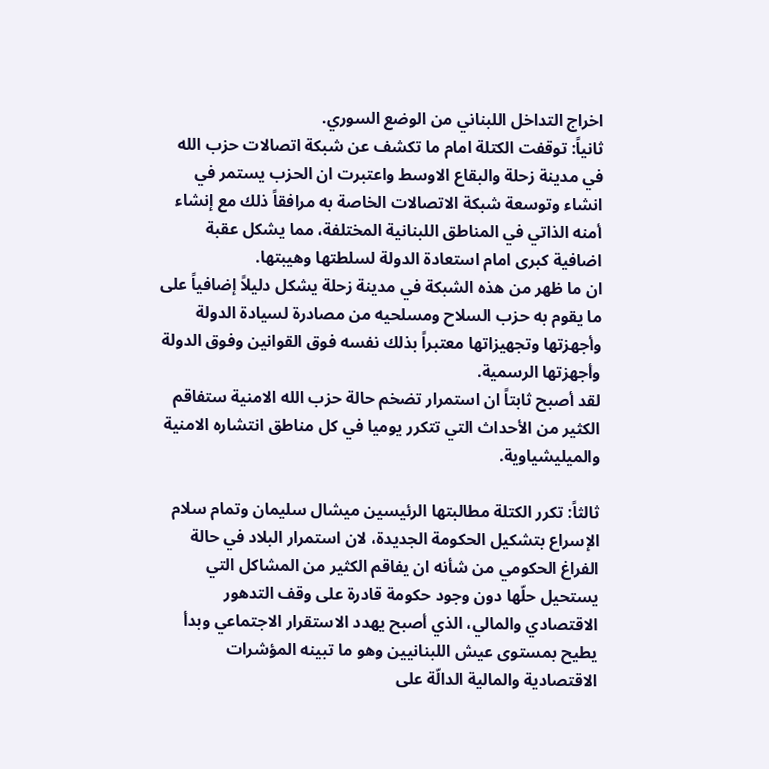اخراج التداخل اللبناني من الوضع السوري.
ثانياً: توقفت الكتلة امام ما تكشف عن شبكة اتصالات حزب الله في مدينة زحلة والبقاع الاوسط واعتبرت ان الحزب يستمر في انشاء وتوسعة شبكة الاتصالات الخاصة به مرافقاً ذلك مع إنشاء أمنه الذاتي في المناطق اللبنانية المختلفة، مما يشكل عقبة اضافية كبرى امام استعادة الدولة لسلطتها وهيبتها.
ان ما ظهر من هذه الشبكة في مدينة زحلة يشكل دليلاً إضافياً على ما يقوم به حزب السلاح ومسلحيه من مصادرة لسيادة الدولة وأجهزتها وتجهيزاتها معتبراً بذلك نفسه فوق القوانين وفوق الدولة وأجهزتها الرسمية.
لقد أصبح ثابتاً ان استمرار تضخم حالة حزب الله الامنية ستفاقم الكثير من الأحداث التي تتكرر يوميا في كل مناطق انتشاره الامنية والميليشياوية.

ثالثاً: تكرر الكتلة مطالبتها الرئيسين ميشال سليمان وتمام سلام الإسراع بتشكيل الحكومة الجديدة، لان استمرار البلاد في حالة الفراغ الحكومي من شأنه ان يفاقم الكثير من المشاكل التي يستحيل حلّها دون وجود حكومة قادرة على وقف التدهور الاقتصادي والمالي، الذي أصبح يهدد الاستقرار الاجتماعي وبدأ يطيح بمستوى عيش اللبنانيين وهو ما تبينه المؤشرات الاقتصادية والمالية الدالّة على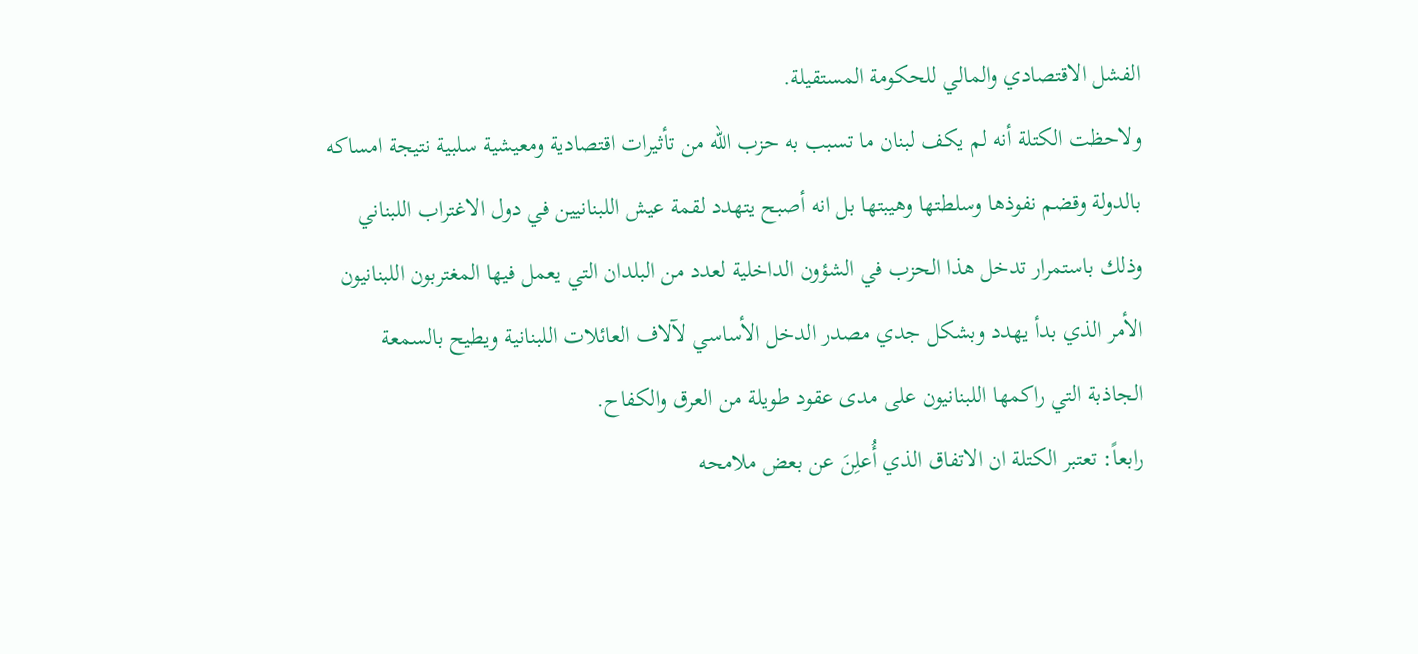الفشل الاقتصادي والمالي للحكومة المستقيلة.
ولاحظت الكتلة أنه لم يكف لبنان ما تسبب به حزب الله من تأثيرات اقتصادية ومعيشية سلبية نتيجة امساكه بالدولة وقضم نفوذها وسلطتها وهيبتها بل انه أصبح يتهدد لقمة عيش اللبنانيين في دول الاغتراب اللبناني وذلك باستمرار تدخل هذا الحزب في الشؤون الداخلية لعدد من البلدان التي يعمل فيها المغتربون اللبنانيون الأمر الذي بدأ يهدد وبشكل جدي مصدر الدخل الأساسي لآلاف العائلات اللبنانية ويطيح بالسمعة الجاذبة التي راكمها اللبنانيون على مدى عقود طويلة من العرق والكفاح.
رابعاً: تعتبر الكتلة ان الاتفاق الذي أُعلِنَ عن بعض ملامحه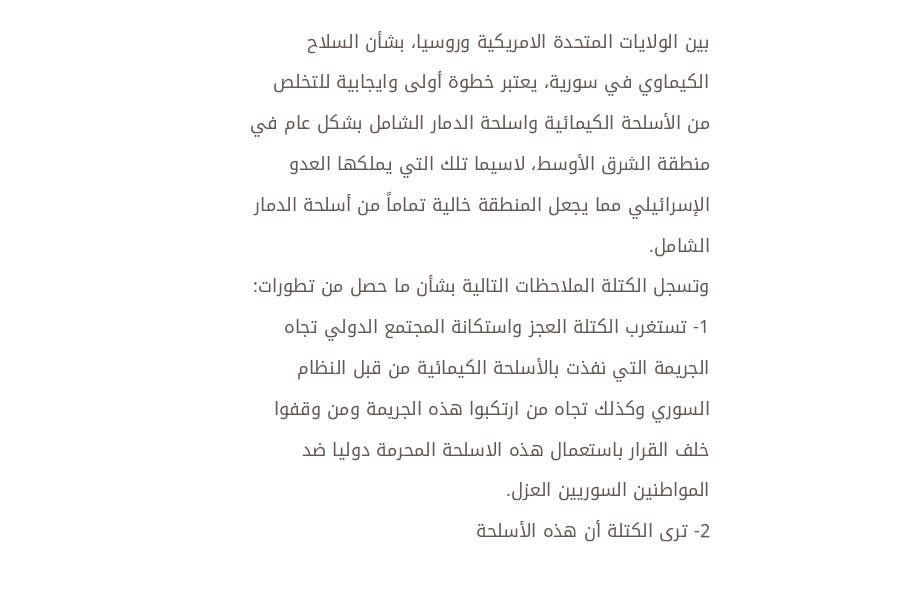بين الولايات المتحدة الامريكية وروسيا، بشأن السلاح الكيماوي في سورية، يعتبر خطوة أولى وايجابية للتخلص من الأسلحة الكيمائية واسلحة الدمار الشامل بشكل عام في منطقة الشرق الأوسط، لاسيما تلك التي يملكها العدو الإسرائيلي مما يجعل المنطقة خالية تماماً من أسلحة الدمار الشامل.
وتسجل الكتلة الملاحظات التالية بشأن ما حصل من تطورات:
1- تستغرب الكتلة العجز واستكانة المجتمع الدولي تجاه الجريمة التي نفذت بالأسلحة الكيمائية من قبل النظام السوري وكذلك تجاه من ارتكبوا هذه الجريمة ومن وقفوا خلف القرار باستعمال هذه الاسلحة المحرمة دوليا ضد المواطنين السوريين العزل.
2- ترى الكتلة أن هذه الأسلحة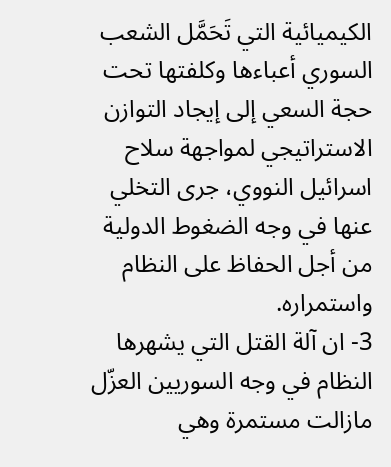الكيميائية التي تَحَمَّل الشعب السوري أعباءها وكلفتها تحت حجة السعي إلى إيجاد التوازن الاستراتيجي لمواجهة سلاح اسرائيل النووي، جرى التخلي عنها في وجه الضغوط الدولية من أجل الحفاظ على النظام واستمراره.
3- ان آلة القتل التي يشهرها النظام في وجه السوريين العزّل مازالت مستمرة وهي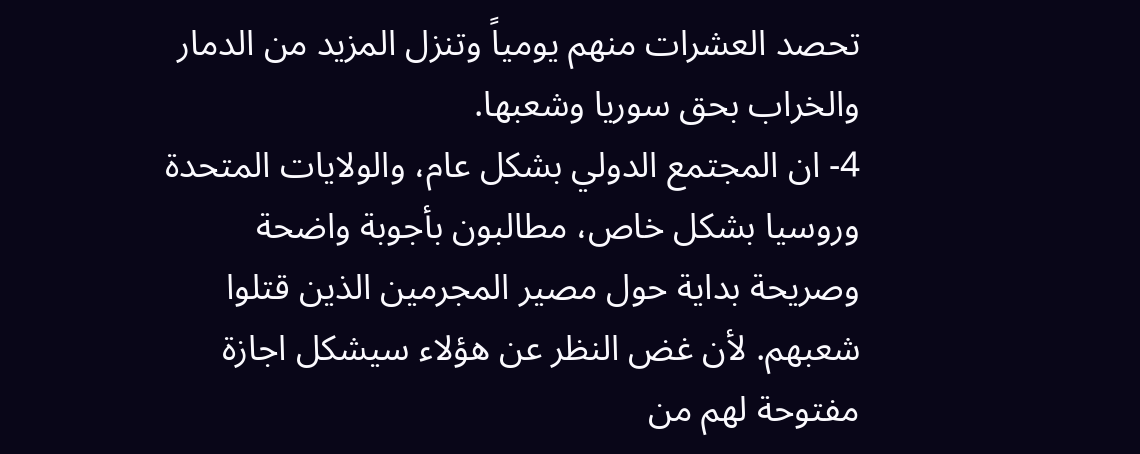تحصد العشرات منهم يومياً وتنزل المزيد من الدمار والخراب بحق سوريا وشعبها.
4- ان المجتمع الدولي بشكل عام، والولايات المتحدة وروسيا بشكل خاص، مطالبون بأجوبة واضحة وصريحة بداية حول مصير المجرمين الذين قتلوا شعبهم. لأن غض النظر عن هؤلاء سيشكل اجازة مفتوحة لهم من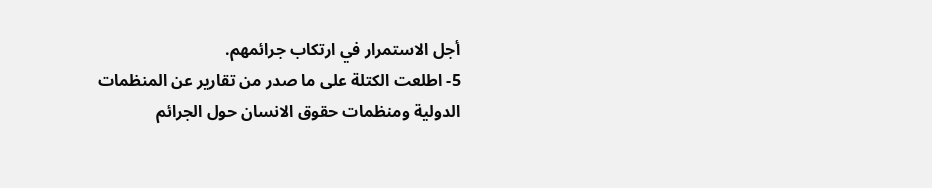أجل الاستمرار في ارتكاب جرائمهم.
5- اطلعت الكتلة على ما صدر من تقارير عن المنظمات الدولية ومنظمات حقوق الانسان حول الجرائم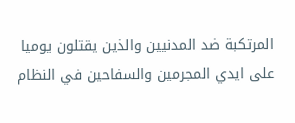المرتكبة ضد المدنيين والذين يقتلون يوميا على ايدي المجرمين والسفاحين في النظام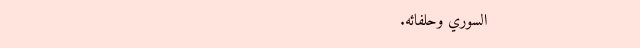السوري وحلفائه.